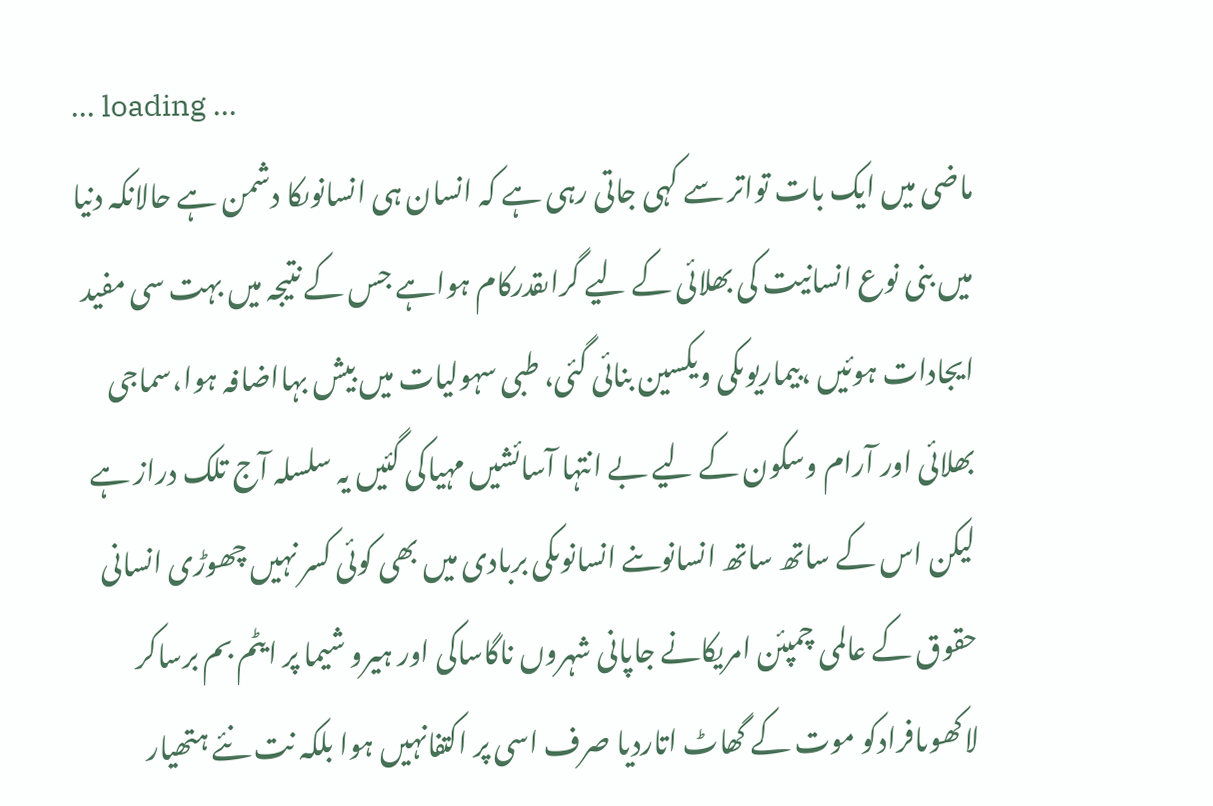... loading ...
ماضی میں ایک بات تواتر سے کہی جاتی رہی ہے کہ انسان ہی انسانوںکا دشمن ہے حالانکہ دنیا میں بنی نوع انسانیت کی بھلائی کے لیے گراںقدرکام ہواہے جس کے نتیجہ میں بہت سی مفید ایجادات ہوئیں ،بیماریوںکی ویکسین بنائی گئی، طبی سہولیات میں بیش بہااضافہ ہوا،سماجی بھلائی اور آرام وسکون کے لیے بے انتہا آسائشیں مہیاکی گئیں یہ سلسلہ آج تلک دراز ہے لیکن اس کے ساتھ ساتھ انسانوںنے انسانوںکی بربادی میں بھی کوئی کسر نہیں چھوڑی انسانی حقوق کے عالمی چمپئن امریکانے جاپانی شہروں ناگاساکی اور ہیرو شیما پر ایٹم بم برساکر لاکھوںافرادکو موت کے گھاٹ اتاردیا صرف اسی پر اکتفانہیں ہوا بلکہ نت نئے ہتھیار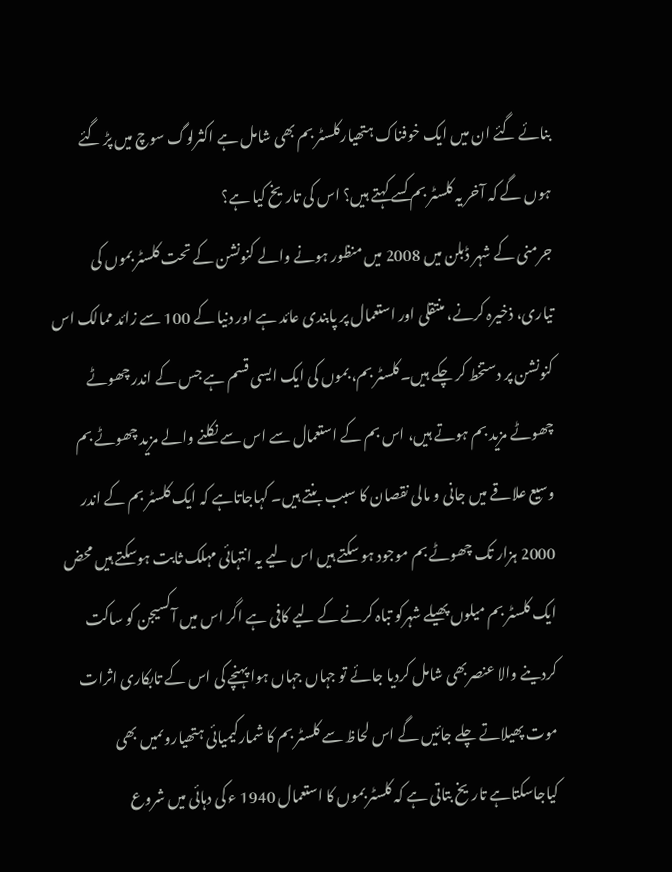بنائے گئے ان میں ایک خوفناک ہتھیارکلسٹر بم بھی شامل ہے اکثرلوگ سوچ میں پڑ گئے ہوں گے کہ آخر یہ کلسٹر بم کسے کہتے ہیں؟ اس کی تاریخ کیا ہے؟
جرمنی کے شہر ڈبلن میں 2008 میں منظور ہونے والے کنونشن کے تحت کلسٹر بموں کی تیاری، ذخیرہ کرنے، منتقلی اور استعمال پر پابندی عائد ہے اور دنیا کے 100 سے زائد ممالک اس کنونشن پر دستخط کر چکے ہیں۔کلسٹر بم، بموں کی ایک ایسی قسم ہے جس کے اندر چھوٹے چھوٹے مزید بم ہوتے ہیں، اس بم کے استعمال سے اس سے نکلنے والے مزید چھوٹے بم وسیع علاقے میں جانی و مالی نقصان کا سبب بنتے ہیں۔ کہاجاتاہے کہ ایک کلسٹر بم کے اندر 2000 ہزار تک چھوٹے بم موجود ہو سکتے ہیں اس لیے یہ انتہائی مہلک ثابت ہوسکتے ہیں محض ایک کلسٹر بم میلوں پھیلے شہرکو تباہ کرنے کے لیے کافی ہے اگر اس میں آکسیجن کو ساکت کردینے والا عنصربھی شامل کردیا جائے تو جہاں جہاں ہوا پہنچے کی اس کے تابکاری اثرات موت پھیلاتے چلے جائیں گے اس لحاظ سے کلسٹر بم کا شمارکیمیائی ہتھیاروںمیں بھی کیاجاسکتاہے تاریخ بتاتی ہے کہ کلسٹر بموں کا استعمال 1940 ء کی دہائی میں شروع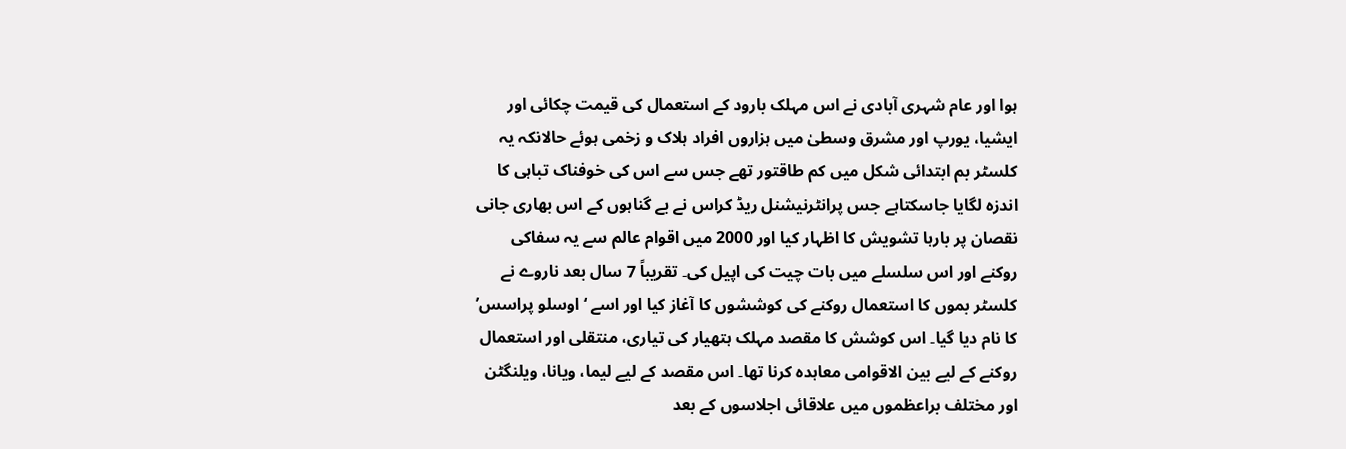ہوا اور عام شہری آبادی نے اس مہلک بارود کے استعمال کی قیمت چکائی اور ایشیا، یورپ اور مشرق وسطیٰ میں ہزاروں افراد ہلاک و زخمی ہوئے حالانکہ یہ کلسٹر بم ابتدائی شکل میں کم طاقتور تھے جس سے اس کی خوفناک تباہی کا اندزہ لگایا جاسکتاہے جس پرانٹرنیشنل ریڈ کراس نے بے گناہوں کے اس بھاری جانی نقصان پر بارہا تشویش کا اظہار کیا اور 2000 میں اقوام عالم سے یہ سفاکی روکنے اور اس سلسلے میں بات چیت کی اپیل کی۔ تقریباً 7 سال بعد ناروے نے کلسٹر بموں کا استعمال روکنے کی کوششوں کا آغاز کیا اور اسے ‘اوسلو پراسس’ کا نام دیا گیا۔ اس کوشش کا مقصد مہلک ہتھیار کی تیاری، منتقلی اور استعمال روکنے کے لیے بین الاقوامی معاہدہ کرنا تھا۔ اس مقصد کے لیے لیما، ویانا، ویلنگٹن اور مختلف براعظموں میں علاقائی اجلاسوں کے بعد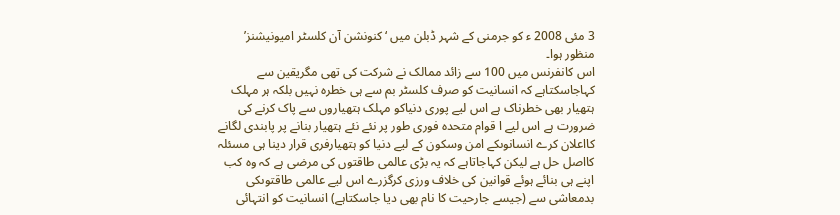3 مئی 2008 ء کو جرمنی کے شہر ڈبلن میں ‘کنونشن آن کلسٹر امیونیشنز’ منظور ہوا۔
اس کانفرنس میں 100 سے زائد ممالک نے شرکت کی تھی مگریقین سے کہاجاسکتاہے کہ انسانیت کو صرف کلسٹر بم سے ہی خطرہ نہیں بلکہ ہر مہلک ہتھیار بھی خطرناک ہے اس لیے پوری دنیاکو مہلک ہتھیاروں سے پاک کرنے کی ضرورت ہے اس لیے ا قوام متحدہ فوری طور پر نئے نئے ہتھیار بنانے پر پابندی لگانے کااعلان کرے انسانوںکے امن وسکون کے لیے دنیا کو ہتھیارفری قرار دینا ہی مسئلہ کااصل حل ہے لیکن کہاجاتاہے کہ یہ بڑی عالمی طاقتوں کی مرضی ہے کہ وہ کب اپنے ہی بنائے ہوئے قوانین کی خلاف ورزی کرگزرے اس لیے عالمی طاقتوںکی بدمعاشی سے (جیسے جارحیت کا نام بھی دیا جاسکتاہے) انسانیت کو انتہائی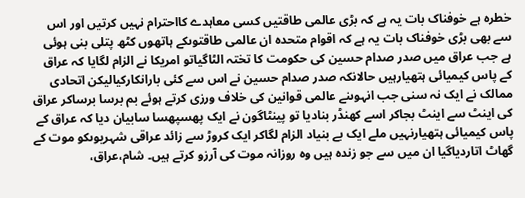خطرہ ہے خوفناک بات یہ ہے کہ بڑی عالمی طاقتیں کسی معاہدے کااحترام نہیں کرتیں اور اس سے بھی بڑی خوفناک بات یہ ہے کہ اقوام متحدہ ان عالمی طاقتوںکے ہاتھوں کٹھ پتلی بنی ہوئی ہے جب عراق میں صدر صدام حسین کی حکومت کا تختہ الٹاگیاتو امریکا نے الزام لگایا کہ عراق کے پاس کیمیائی ہتھیارہیں حالانکہ صدر صدام حسین نے اس سے کئی بارانکارکیالیکن اتحادی ممالک نے ایک نہ سنی جب انہوںنے عالمی قوانین کی خلاف ورزی کرتے ہوئے بم برسا برساکر عراق کی اینٹ سے اینٹ بجاکر اسے کھنڈر بنادیا تو پینٹاگون نے ایک پھسپھسا سابیان دیا کہ عراق کے پاس کیمیائی ہتھیارنہیں ملے ایک بے بنیاد الزام لگاکر ایک کروڑ سے زائد عراقی شہریوںکو موت کے گھاٹ اتاردیاگیا ان میں سے جو زندہ ہیں وہ روزانہ موت کی آرزو کرتے ہیں۔ شام،عراق،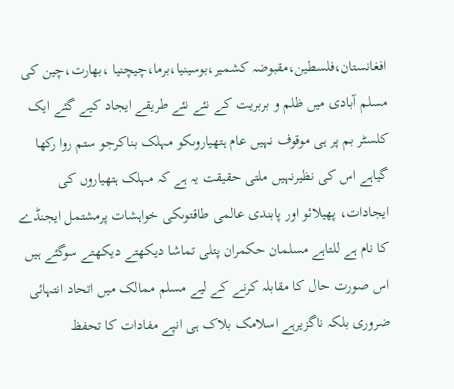افغانستان،فلسطین،مقبوضہ کشمیر،بوسینیا،برما،چیچنیا ،بھارت،چین کی مسلم آبادی میں ظلم و بربریت کے نئے نئے طریقے ایجاد کیے گئے ایک کلسٹر بم پر ہی موقوف نہیں عام ہتھیاروںکو مہلک بناکرجو ستم روا رکھا گیاہے اس کی نظیرنہیں ملتی حقیقت یہ ہے کہ مہلک ہتھیاروں کی ایجادات، پھیلائو اور پابندی عالمی طاقتوںکی خواہشات پرمشتمل ایجنڈے کا نام ہے للتاہے مسلمان حکمران پتلی تماشا دیکھتے دیکھتے سوگئے ہیں اس صورت حال کا مقابلہ کرنے کے لیے مسلم ممالک میں اتحاد انتہائی ضروری بلکہ ناگزیرہے اسلامک بلاک ہی انپے مفادات کا تحفظ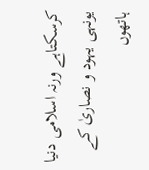کرسکتاہے ورنہ اسلامی دنیا یونہی یہود و نصاریٰ کے ہاتھوں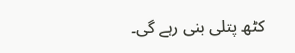کٹھ پتلی بنی رہے گی۔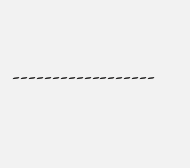۔۔۔۔۔۔۔۔۔۔۔۔۔۔۔۔۔۔